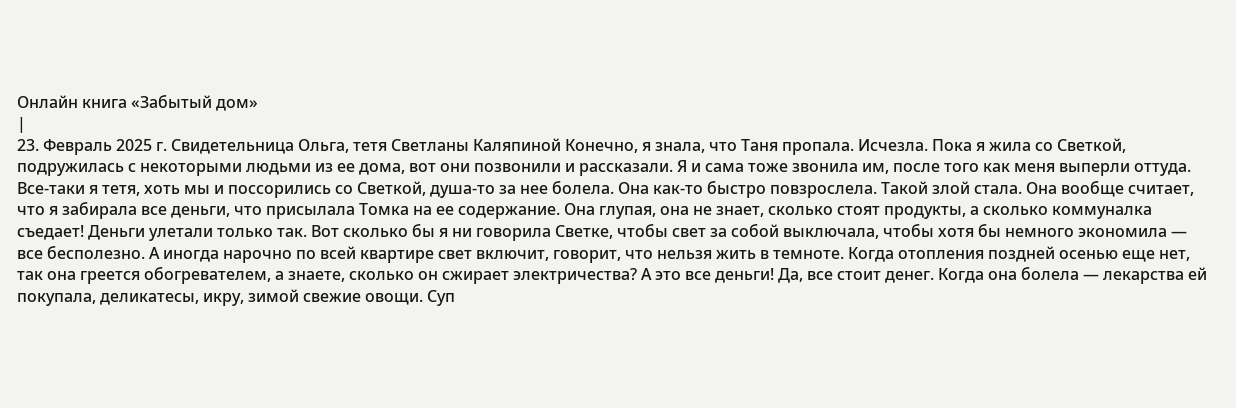Онлайн книга «Забытый дом»
|
23. Февраль 2025 г. Свидетельница Ольга, тетя Светланы Каляпиной Конечно, я знала, что Таня пропала. Исчезла. Пока я жила со Светкой, подружилась с некоторыми людьми из ее дома, вот они позвонили и рассказали. Я и сама тоже звонила им, после того как меня выперли оттуда. Все-таки я тетя, хоть мы и поссорились со Светкой, душа-то за нее болела. Она как-то быстро повзрослела. Такой злой стала. Она вообще считает, что я забирала все деньги, что присылала Томка на ее содержание. Она глупая, она не знает, сколько стоят продукты, а сколько коммуналка съедает! Деньги улетали только так. Вот сколько бы я ни говорила Светке, чтобы свет за собой выключала, чтобы хотя бы немного экономила — все бесполезно. А иногда нарочно по всей квартире свет включит, говорит, что нельзя жить в темноте. Когда отопления поздней осенью еще нет, так она греется обогревателем, а знаете, сколько он сжирает электричества? А это все деньги! Да, все стоит денег. Когда она болела — лекарства ей покупала, деликатесы, икру, зимой свежие овощи. Суп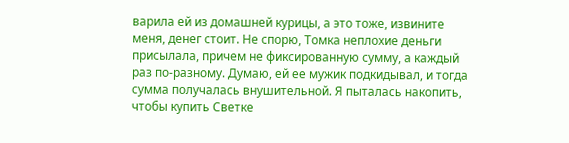варила ей из домашней курицы, а это тоже, извините меня, денег стоит. Не спорю, Томка неплохие деньги присылала, причем не фиксированную сумму, а каждый раз по-разному. Думаю, ей ее мужик подкидывал, и тогда сумма получалась внушительной. Я пыталась накопить, чтобы купить Светке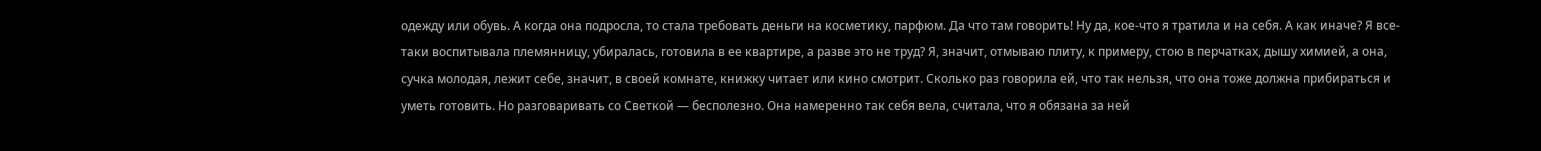одежду или обувь. А когда она подросла, то стала требовать деньги на косметику, парфюм. Да что там говорить! Ну да, кое-что я тратила и на себя. А как иначе? Я все-таки воспитывала племянницу, убиралась, готовила в ее квартире, а разве это не труд? Я, значит, отмываю плиту, к примеру, стою в перчатках, дышу химией, а она, сучка молодая, лежит себе, значит, в своей комнате, книжку читает или кино смотрит. Сколько раз говорила ей, что так нельзя, что она тоже должна прибираться и уметь готовить. Но разговаривать со Светкой — бесполезно. Она намеренно так себя вела, считала, что я обязана за ней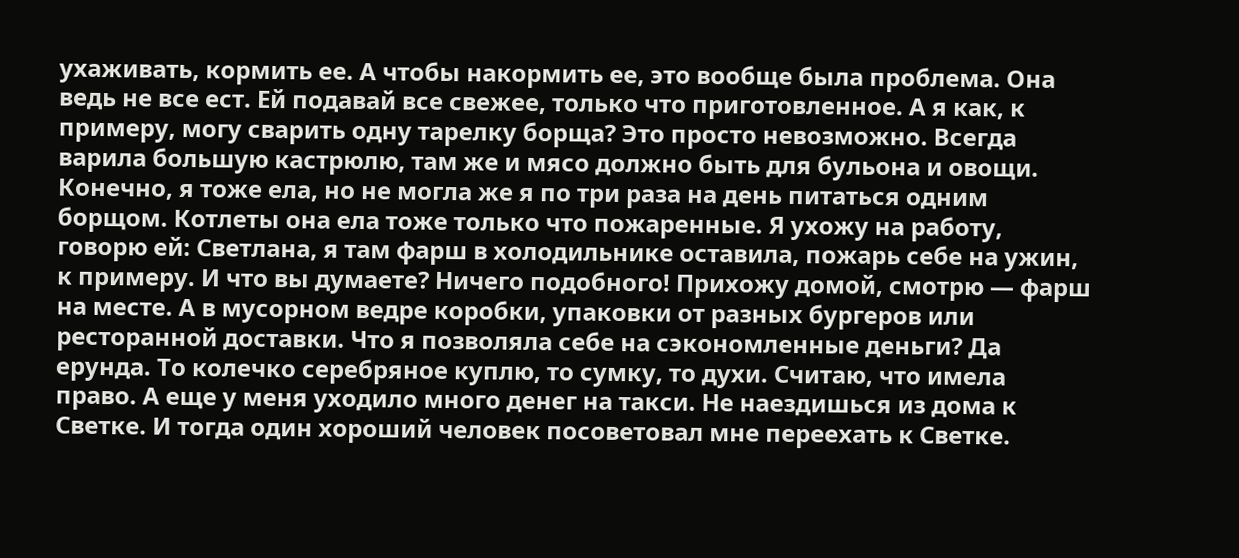ухаживать, кормить ее. А чтобы накормить ее, это вообще была проблема. Она ведь не все ест. Ей подавай все свежее, только что приготовленное. А я как, к примеру, могу сварить одну тарелку борща? Это просто невозможно. Всегда варила большую кастрюлю, там же и мясо должно быть для бульона и овощи. Конечно, я тоже ела, но не могла же я по три раза на день питаться одним борщом. Котлеты она ела тоже только что пожаренные. Я ухожу на работу, говорю ей: Светлана, я там фарш в холодильнике оставила, пожарь себе на ужин, к примеру. И что вы думаете? Ничего подобного! Прихожу домой, смотрю — фарш на месте. А в мусорном ведре коробки, упаковки от разных бургеров или ресторанной доставки. Что я позволяла себе на сэкономленные деньги? Да ерунда. То колечко серебряное куплю, то сумку, то духи. Считаю, что имела право. А еще у меня уходило много денег на такси. Не наездишься из дома к Светке. И тогда один хороший человек посоветовал мне переехать к Светке.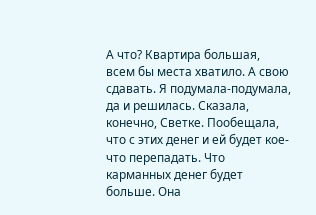А что? Квартира большая, всем бы места хватило. А свою сдавать. Я подумала-подумала, да и решилась. Сказала, конечно, Светке. Пообещала, что с этих денег и ей будет кое-что перепадать. Что карманных денег будет больше. Она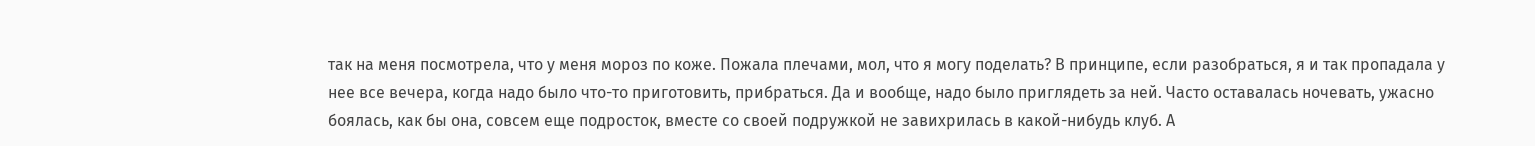так на меня посмотрела, что у меня мороз по коже. Пожала плечами, мол, что я могу поделать? В принципе, если разобраться, я и так пропадала у нее все вечера, когда надо было что-то приготовить, прибраться. Да и вообще, надо было приглядеть за ней. Часто оставалась ночевать, ужасно боялась, как бы она, совсем еще подросток, вместе со своей подружкой не завихрилась в какой-нибудь клуб. А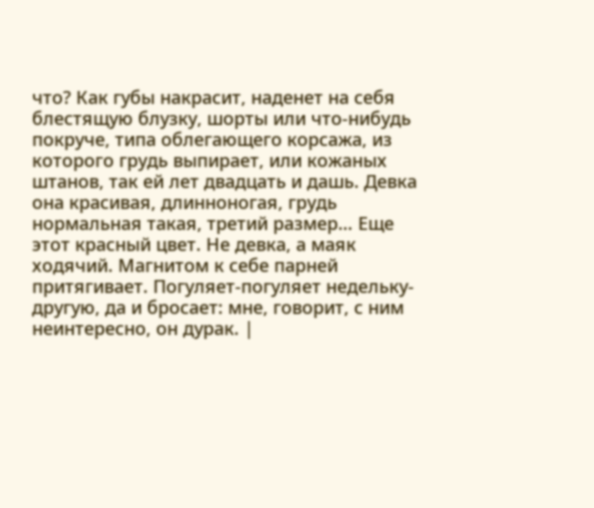что? Как губы накрасит, наденет на себя блестящую блузку, шорты или что-нибудь покруче, типа облегающего корсажа, из которого грудь выпирает, или кожаных штанов, так ей лет двадцать и дашь. Девка она красивая, длинноногая, грудь нормальная такая, третий размер… Еще этот красный цвет. Не девка, а маяк ходячий. Магнитом к себе парней притягивает. Погуляет-погуляет недельку-другую, да и бросает: мне, говорит, с ним неинтересно, он дурак. |